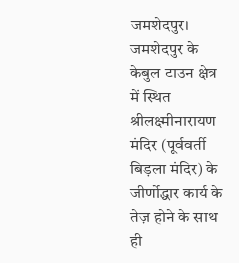जमशेदपुर। जमशेदपुर के केबुल टाउन क्षेत्र में स्थित श्रीलक्ष्मीनारायण मंदिर (पूर्ववर्ती बिड़ला मंदिर) के जीर्णोद्धार कार्य के तेज़ होने के साथ ही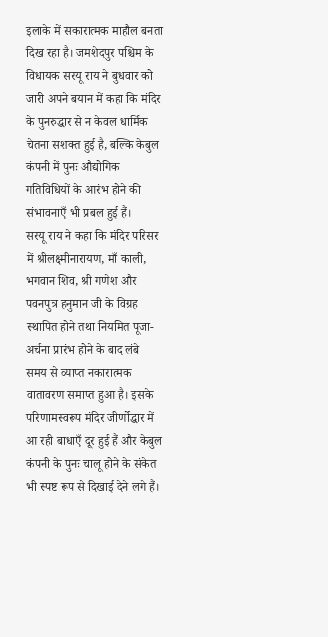इलाके में सकारात्मक माहौल बनता दिख रहा है। जमशेदपुर पश्चिम के विधायक सरयू राय ने बुधवार को जारी अपने बयान में कहा कि मंदिर के पुनरुद्धार से न केवल धार्मिक चेतना सशक्त हुई है, बल्कि केबुल कंपनी में पुनः औद्योगिक गतिविधियों के आरंभ होने की संभावनाएँ भी प्रबल हुई हैं।
सरयू राय ने कहा कि मंदिर परिसर में श्रीलक्ष्मीनारायण, माँ काली, भगवान शिव, श्री गणेश और पवनपुत्र हनुमान जी के विग्रह स्थापित होने तथा नियमित पूजा-अर्चना प्रारंभ होने के बाद लंबे समय से व्याप्त नकारात्मक वातावरण समाप्त हुआ है। इसके परिणामस्वरूप मंदिर जीर्णोद्धार में आ रही बाधाएँ दूर हुई हैं और केबुल कंपनी के पुनः चालू होने के संकेत भी स्पष्ट रूप से दिखाई देने लगे हैं।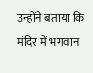उन्होंने बताया कि मंदिर में भगवान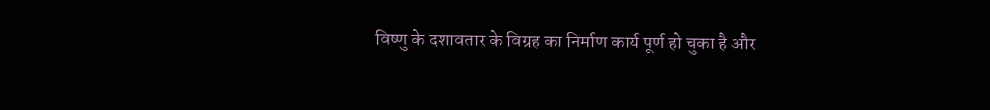विष्णु के दशावतार के विग्रह का निर्माण कार्य पूर्ण हो चुका है और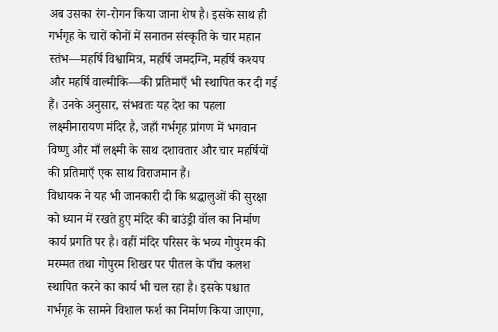अब उसका रंग-रोगन किया जाना शेष है। इसके साथ ही गर्भगृह के चारों कोनों में सनातन संस्कृति के चार महान स्तंभ—महर्षि विश्वामित्र, महर्षि जमदग्नि, महर्षि कश्यप और महर्षि वाल्मीकि—की प्रतिमाएँ भी स्थापित कर दी गई हैं। उनके अनुसार, संभवतः यह देश का पहला लक्ष्मीनारायण मंदिर है, जहाँ गर्भगृह प्रांगण में भगवान विष्णु और माँ लक्ष्मी के साथ दशावतार और चार महर्षियों की प्रतिमाएँ एक साथ विराजमान हैं।
विधायक ने यह भी जानकारी दी कि श्रद्धालुओं की सुरक्षा को ध्यान में रखते हुए मंदिर की बाउंड्री वॉल का निर्माण कार्य प्रगति पर है। वहीं मंदिर परिसर के भव्य गोपुरम की मरम्मत तथा गोपुरम शिखर पर पीतल के पाँच कलश स्थापित करने का कार्य भी चल रहा है। इसके पश्चात गर्भगृह के सामने विशाल फर्श का निर्माण किया जाएगा,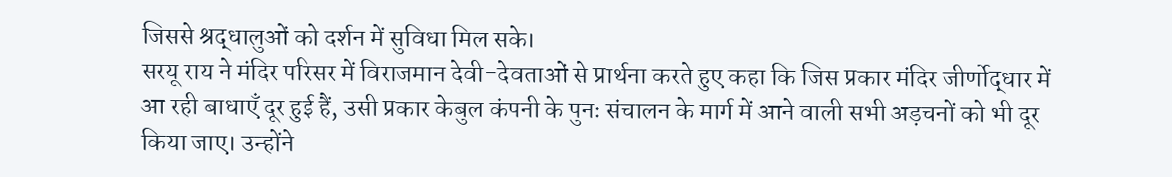जिससे श्रद्धालुओं को दर्शन में सुविधा मिल सके।
सरयू राय ने मंदिर परिसर में विराजमान देवी-देवताओं से प्रार्थना करते हुए कहा कि जिस प्रकार मंदिर जीर्णोद्धार में आ रही बाधाएँ दूर हुई हैं, उसी प्रकार केबुल कंपनी के पुनः संचालन के मार्ग में आने वाली सभी अड़चनों को भी दूर किया जाए। उन्होंने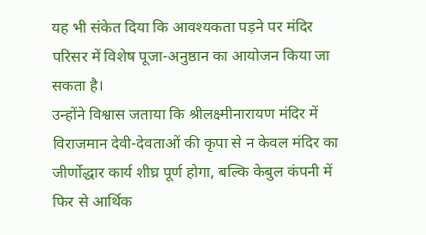यह भी संकेत दिया कि आवश्यकता पड़ने पर मंदिर परिसर में विशेष पूजा-अनुष्ठान का आयोजन किया जा सकता है।
उन्होंने विश्वास जताया कि श्रीलक्ष्मीनारायण मंदिर में विराजमान देवी-देवताओं की कृपा से न केवल मंदिर का जीर्णोद्धार कार्य शीघ्र पूर्ण होगा, बल्कि केबुल कंपनी में फिर से आर्थिक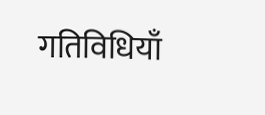गतिविधियाँ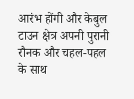आरंभ होंगी और केबुल टाउन क्षेत्र अपनी पुरानी रौनक और चहल-पहल के साथ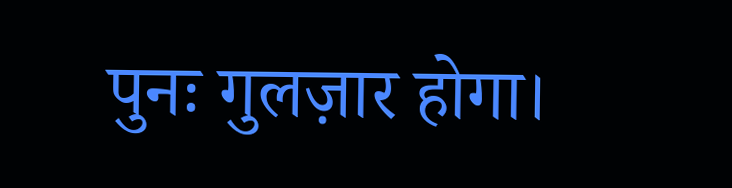पुनः गुलज़ार होगा।